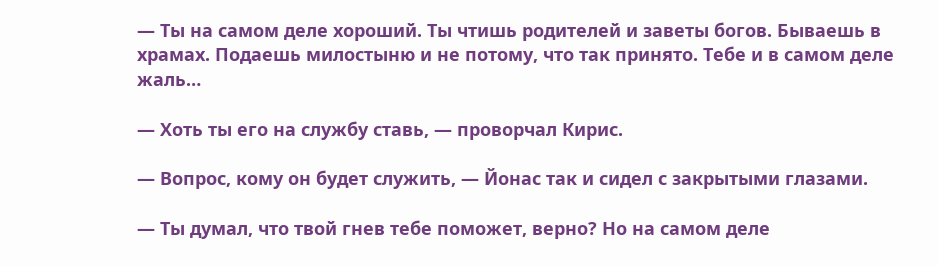— Ты на самом деле хороший. Ты чтишь родителей и заветы богов. Бываешь в храмах. Подаешь милостыню и не потому, что так принято. Тебе и в самом деле жаль…

— Хоть ты его на службу ставь, — проворчал Кирис.

— Вопрос, кому он будет служить, — Йонас так и сидел с закрытыми глазами.

— Ты думал, что твой гнев тебе поможет, верно? Но на самом деле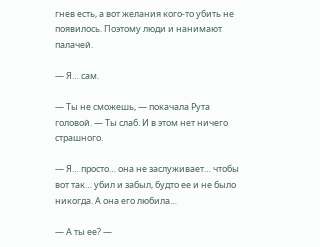гнев есть, а вот желания кого-то убить не появилось. Поэтому люди и нанимают палачей.

— Я… сам.

— Ты не сможешь, — покачала Рута головой. — Ты слаб. И в этом нет ничего страшного.

— Я… просто… она не заслуживает… чтобы вот так… убил и забыл, будто ее и не было никогда. А она его любила…

— А ты ее? —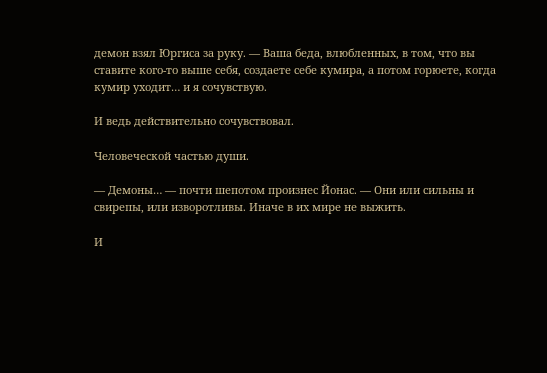демон взял Юргиса за руку. — Ваша беда, влюбленных, в том, что вы ставите кого-то выше себя, создаете себе кумира, а потом горюете, когда кумир уходит… и я сочувствую.

И ведь действительно сочувствовал.

Человеческой частью души.

— Демоны… — почти шепотом произнес Йонас. — Они или сильны и свирепы, или изворотливы. Иначе в их мире не выжить.

И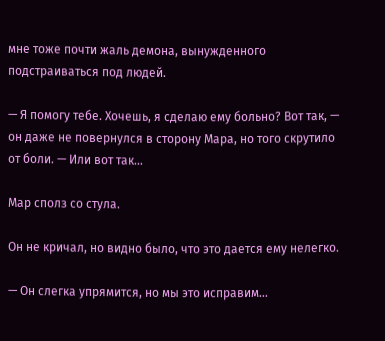мне тоже почти жаль демона, вынужденного подстраиваться под людей.

— Я помогу тебе. Хочешь, я сделаю ему больно? Вот так, — он даже не повернулся в сторону Мара, но того скрутило от боли. — Или вот так…

Мар сполз со стула.

Он не кричал, но видно было, что это дается ему нелегко.

— Он слегка упрямится, но мы это исправим…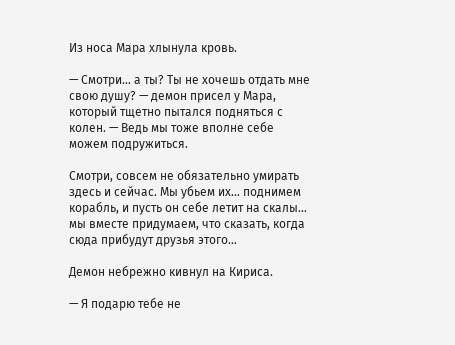Из носа Мара хлынула кровь.

— Смотри… а ты? Ты не хочешь отдать мне свою душу? — демон присел у Мара, который тщетно пытался подняться с колен. — Ведь мы тоже вполне себе можем подружиться.

Смотри, совсем не обязательно умирать здесь и сейчас. Мы убьем их… поднимем корабль, и пусть он себе летит на скалы… мы вместе придумаем, что сказать, когда сюда прибудут друзья этого…

Демон небрежно кивнул на Кириса.

— Я подарю тебе не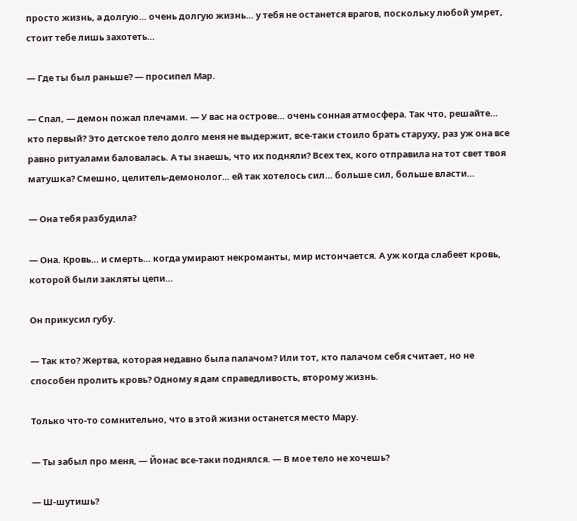просто жизнь, а долгую… очень долгую жизнь… у тебя не останется врагов, поскольку любой умрет, стоит тебе лишь захотеть…

— Где ты был раньше? — просипел Мар.

— Спал, — демон пожал плечами. — У вас на острове… очень сонная атмосфера. Так что, решайте… кто первый? Это детское тело долго меня не выдержит, все-таки стоило брать старуху, раз уж она все равно ритуалами баловалась. А ты знаешь, что их подняли? Всех тех, кого отправила на тот свет твоя матушка? Смешно, целитель-демонолог… ей так хотелось сил… больше сил, больше власти…

— Она тебя разбудила?

— Она. Кровь… и смерть… когда умирают некроманты, мир истончается. А уж когда слабеет кровь, которой были закляты цепи…

Он прикусил губу.

— Так кто? Жертва, которая недавно была палачом? Или тот, кто палачом себя считает, но не способен пролить кровь? Одному я дам справедливость, второму жизнь.

Только что-то сомнительно, что в этой жизни останется место Мару.

— Ты забыл про меня, — Йонас все-таки поднялся. — В мое тело не хочешь?

— Ш-шутишь?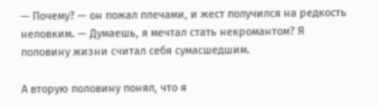— Почему? — он пожал плечами, и жест получился на редкость неловким. — Думаешь, я мечтал стать некромантом? Я половину жизни считал себя сумасшедшим.

А вторую половину понял, что я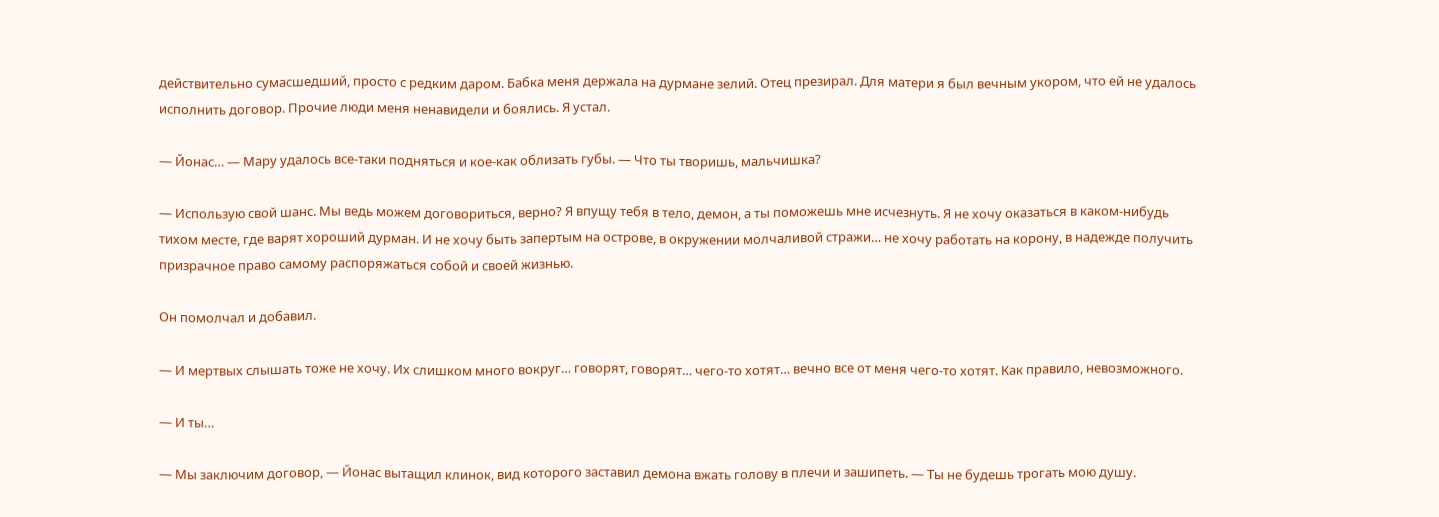действительно сумасшедший, просто с редким даром. Бабка меня держала на дурмане зелий. Отец презирал. Для матери я был вечным укором, что ей не удалось исполнить договор. Прочие люди меня ненавидели и боялись. Я устал.

— Йонас… — Мару удалось все-таки подняться и кое-как облизать губы. — Что ты творишь, мальчишка?

— Использую свой шанс. Мы ведь можем договориться, верно? Я впущу тебя в тело, демон, а ты поможешь мне исчезнуть. Я не хочу оказаться в каком-нибудь тихом месте, где варят хороший дурман. И не хочу быть запертым на острове, в окружении молчаливой стражи… не хочу работать на корону, в надежде получить призрачное право самому распоряжаться собой и своей жизнью.

Он помолчал и добавил.

— И мертвых слышать тоже не хочу. Их слишком много вокруг… говорят, говорят… чего-то хотят… вечно все от меня чего-то хотят. Как правило, невозможного.

— И ты…

— Мы заключим договор, — Йонас вытащил клинок, вид которого заставил демона вжать голову в плечи и зашипеть. — Ты не будешь трогать мою душу.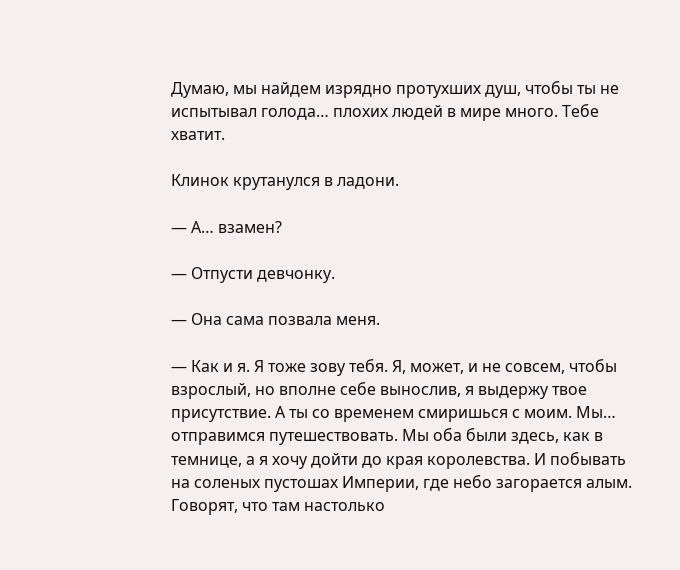Думаю, мы найдем изрядно протухших душ, чтобы ты не испытывал голода… плохих людей в мире много. Тебе хватит.

Клинок крутанулся в ладони.

— А… взамен?

— Отпусти девчонку.

— Она сама позвала меня.

— Как и я. Я тоже зову тебя. Я, может, и не совсем, чтобы взрослый, но вполне себе вынослив, я выдержу твое присутствие. А ты со временем смиришься с моим. Мы… отправимся путешествовать. Мы оба были здесь, как в темнице, а я хочу дойти до края королевства. И побывать на соленых пустошах Империи, где небо загорается алым. Говорят, что там настолько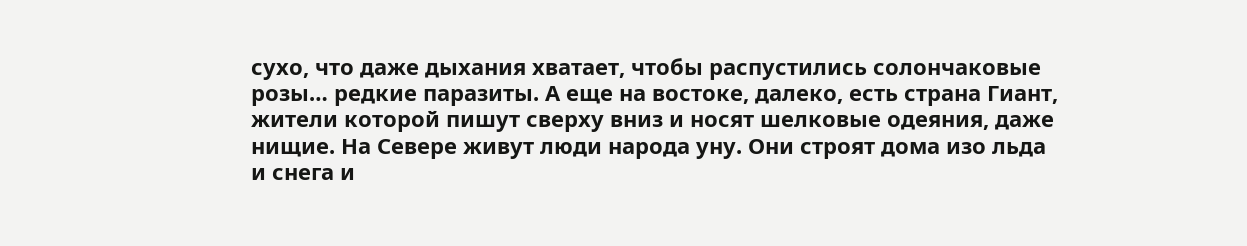сухо, что даже дыхания хватает, чтобы распустились солончаковые розы… редкие паразиты. А еще на востоке, далеко, есть страна Гиант, жители которой пишут сверху вниз и носят шелковые одеяния, даже нищие. На Севере живут люди народа уну. Они строят дома изо льда и снега и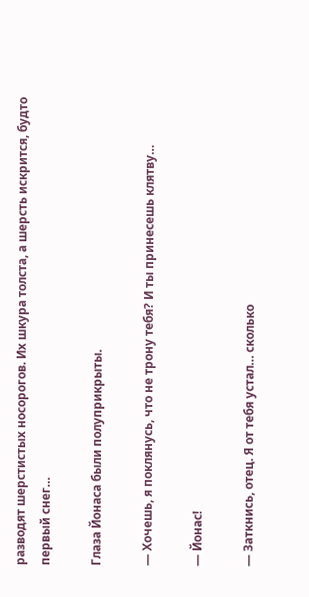разводят шерстистых носорогов. Их шкура толста, а шерсть искрится, будто первый снег…

Глаза Йонаса были полуприкрыты.

— Хочешь, я поклянусь, что не трону тебя? И ты принесешь клятву…

— Йонас!

— Заткнись, отец. Я от тебя устал… сколько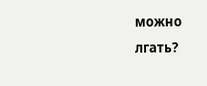можно лгать?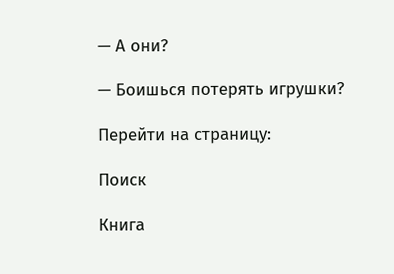— А они?

— Боишься потерять игрушки?

Перейти на страницу:

Поиск

Книга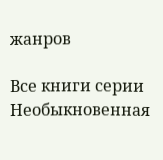жанров

Все книги серии Необыкновенная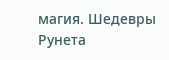магия. Шедевры Рунета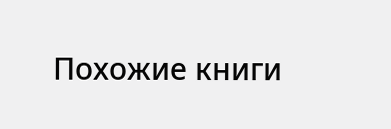Похожие книги